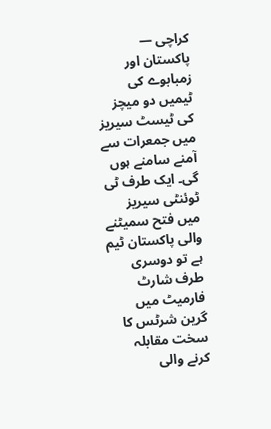کراچی —
پاکستان اور زمبابوے کی ٹیمیں دو میچز کی ٹیسٹ سیریز میں جمعرات سے آمنے سامنے ہوں گی۔ ایک طرف ٹی ٹوئنٹی سیریز میں فتح سمیٹنے والی پاکستان ٹیم ہے تو دوسری طرف شارٹ فارمیٹ میں گرین شرٹس کا سخت مقابلہ کرنے والی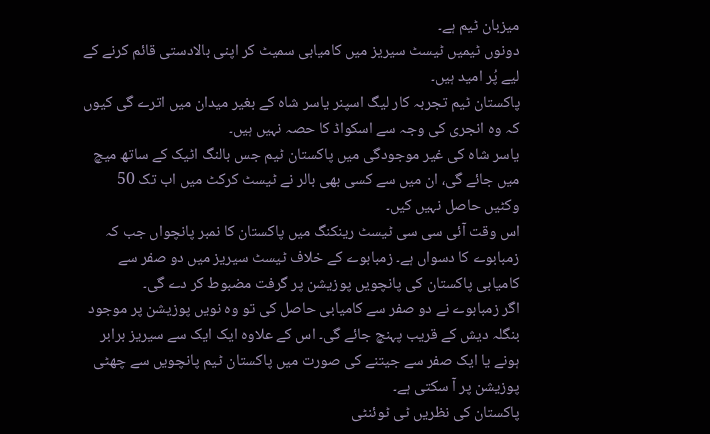میزبان ٹیم ہے۔
دونوں ٹیمیں ٹیسٹ سیریز میں کامیابی سمیٹ کر اپنی بالادستی قائم کرنے کے لیے پُر امید ہیں۔
پاکستان ٹیم تجربہ کار لیگ اسپنر یاسر شاہ کے بغیر میدان میں اترے گی کیوں کہ وہ انجری کی وجہ سے اسکواڈ کا حصہ نہیں ہیں۔
یاسر شاہ کی غیر موجودگی میں پاکستان ٹیم جس بالنگ اٹیک کے ساتھ میچ میں جائے گی، ان میں سے کسی بھی بالر نے ٹیسٹ کرکٹ میں اب تک 50 وکٹیں حاصل نہیں کیں۔
اس وقت آئی سی سی ٹیسٹ رینکنگ میں پاکستان کا نمبر پانچواں جب کہ زمبابوے کا دسواں ہے۔ زمبابوے کے خلاف ٹیسٹ سیریز میں دو صفر سے کامیابی پاکستان کی پانچویں پوزیشن پر گرفت مضبوط کر دے گی۔
اگر زمبابوے نے دو صفر سے کامیابی حاصل کی تو وہ نویں پوزیشن پر موجود بنگلہ دیش کے قریب پہنچ جائے گی۔ اس کے علاوہ ایک ایک سے سیریز برابر ہونے یا ایک صفر سے جیتنے کی صورت میں پاکستان ٹیم پانچویں سے چھٹی پوزیشن پر آ سکتی ہے۔
پاکستان کی نظریں ٹی ٹوئنٹی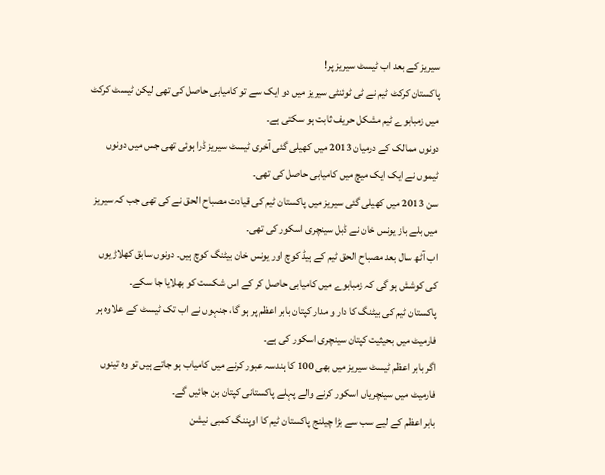سیریز کے بعد اب ٹیسٹ سیریز پر!
پاکستان کرکٹ ٹیم نے ٹی ٹوئنٹی سیریز میں دو ایک سے تو کامیابی حاصل کی تھی لیکن ٹیسٹ کرکٹ میں زمبابوے ٹیم مشکل حریف ثابت ہو سکتی ہے۔
دونوں ممالک کے درمیان 2013 میں کھیلی گئی آخری ٹیسٹ سیریز ڈرا ہوئی تھی جس میں دونوں ٹیموں نے ایک ایک میچ میں کامیابی حاصل کی تھی۔
سن 2013 میں کھیلی گئی سیریز میں پاکستان ٹیم کی قیادت مصباح الحق نے کی تھی جب کہ سیریز میں بلے باز یونس خان نے ڈبل سینچری اسکور کی تھی۔
اب آٹھ سال بعد مصباح الحق ٹیم کے ہیڈ کوچ اور یونس خان بیٹنگ کوچ ہیں۔ دونوں سابق کھلاڑیوں کی کوشش ہو گی کہ زمبابوے میں کامیابی حاصل کر کے اس شکست کو بھلایا جا سکے۔
پاکستان ٹیم کی بیٹنگ کا دار و مدار کپتان بابر اعظم پر ہو گا، جنہوں نے اب تک ٹیسٹ کے علاوہ ہر فارمیٹ میں بحیثیت کپتان سینچری اسکور کی ہے۔
اگر بابر اعظم ٹیسٹ سیریز میں بھی 100 کا ہندسہ عبور کرنے میں کامیاب ہو جاتے ہیں تو وہ تینوں فارمیٹ میں سینچریاں اسکور کرنے والے پہلے پاکستانی کپتان بن جائیں گے۔
بابر اعظم کے لیے سب سے بڑا چیلنج پاکستان ٹیم کا اوپننگ کمبی نیشن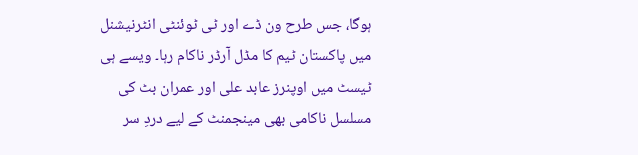ہوگا، جس طرح ون ڈے اور ٹی ٹوئنٹی انٹرنیشنل میں پاکستان ٹیم کا مڈل آرڈر ناکام رہا۔ ویسے ہی ٹیسٹ میں اوپنرز عابد علی اور عمران بٹ کی مسلسل ناکامی بھی مینجمنٹ کے لیے دردِ سر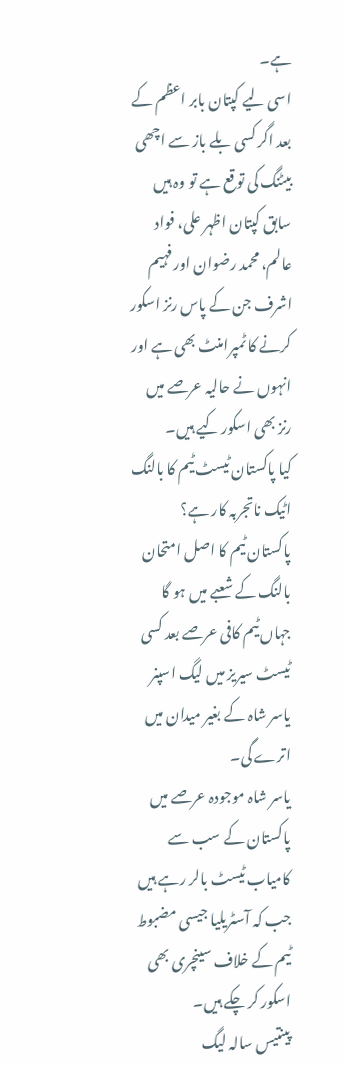ہے۔
اسی لیے کپتان بابر اعظم کے بعد اگر کسی بلے باز سے اچھی بیٹنگ کی توقع ہے تو وہ ہیں سابق کپتان اظہر علی، فواد عالم، محمد رضوان اور فہیم اشرف جن کے پاس رنز اسکور کرنے کا ٹمپرامنٹ بھی ہے اور انہوں نے حالیہ عرصے میں رنز بھی اسکور کیے ہیں۔
کیا پاکستان ٹیسٹ ٹیم کا بالنگ اٹیک ناتجربہ کار ہے؟
پاکستان ٹیم کا اصل امتحان بالنگ کے شعبے میں ہو گا جہاں ٹیم کافی عرصے بعد کسی ٹیسٹ سیریز میں لیگ اسپنر یاسر شاہ کے بغیر میدان میں اترے گی۔
یاسر شاہ موجودہ عرصے میں پاکستان کے سب سے کامیاب ٹیسٹ بالر رہے ہیں جب کہ آسٹریلیا جیسی مضبوط ٹیم کے خلاف سینچری بھی اسکور کر چکے ہیں۔
پینتیس سالہ لیگ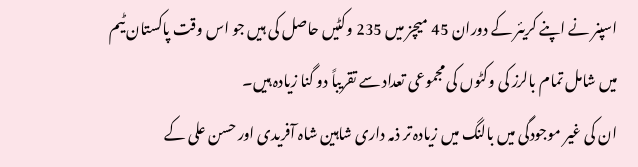اسپنر نے اپنے کریئر کے دوران 45 میچز میں 235 وکٹیں حاصل کی ہیں جو اس وقت پاکستان ٹیم میں شامل تمام بالرز کی وکٹوں کی مجموعی تعداد سے تقریباً دو گنا زیادہ ہیں۔
ان کی غیر موجودگی میں بالنگ میں زیادہ تر ذمہ داری شاہین شاہ آفریدی اور حسن علی کے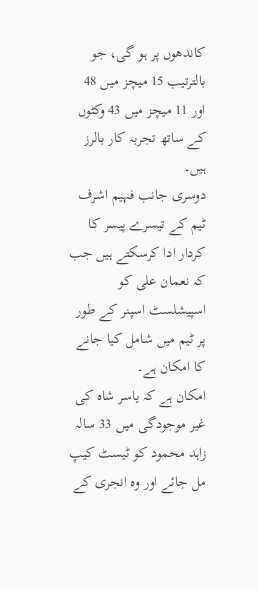کاندھوں پر ہو گی، جو بالترتیب 15 میچز میں 48 اور 11 میچز میں 43 وکٹوں کے ساتھ تجربہ کار بالرز ہیں۔
دوسری جانب فہیم اشرف ٹیم کے تیسرے پیسر کا کردار ادا کرسکتے ہیں جب کہ نعمان علی کو اسپیشلسٹ اسپنر کے طور پر ٹیم میں شامل کیا جانے کا امکان ہے۔
امکان ہے کہ یاسر شاہ کی غیر موجودگی میں 33 سالہ زاہد محمود کو ٹیسٹ کیپ مل جائے اور وہ انجری کے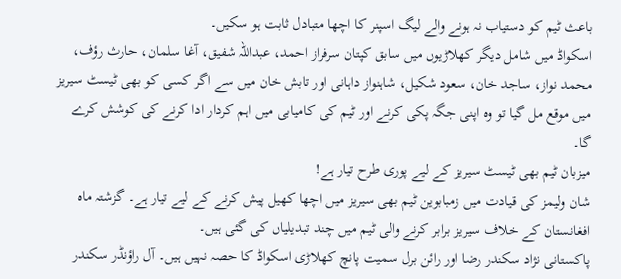باعث ٹیم کو دستیاب نہ ہونے والے لیگ اسپنر کا اچھا متبادل ثابت ہو سکیں۔
اسکواڈ میں شامل دیگر کھلاڑیوں میں سابق کپتان سرفراز احمد، عبداللہ شفیق، آغا سلمان، حارث رؤف، محمد نواز، ساجد خان، سعود شکیل، شاہنواز داہانی اور تابش خان میں سے اگر کسی کو بھی ٹیسٹ سیریز میں موقع مل گیا تو وہ اپنی جگہ پکی کرنے اور ٹیم کی کامیابی میں اہم کردار ادا کرنے کی کوشش کرے گا۔
میزبان ٹیم بھی ٹیسٹ سیریز کے لیے پوری طرح تیار ہے!
شان ولیمز کی قیادت میں زمبابوین ٹیم بھی سیریز میں اچھا کھیل پیش کرنے کے لیے تیار ہے۔ گزشتہ ماہ افغانستان کے خلاف سیریز برابر کرنے والی ٹیم میں چند تبدیلیاں کی گئی ہیں۔
پاکستانی نژاد سکندر رضا اور رائن برل سمیت پانچ کھلاڑی اسکواڈ کا حصہ نہیں ہیں۔ آل راؤنڈر سکندر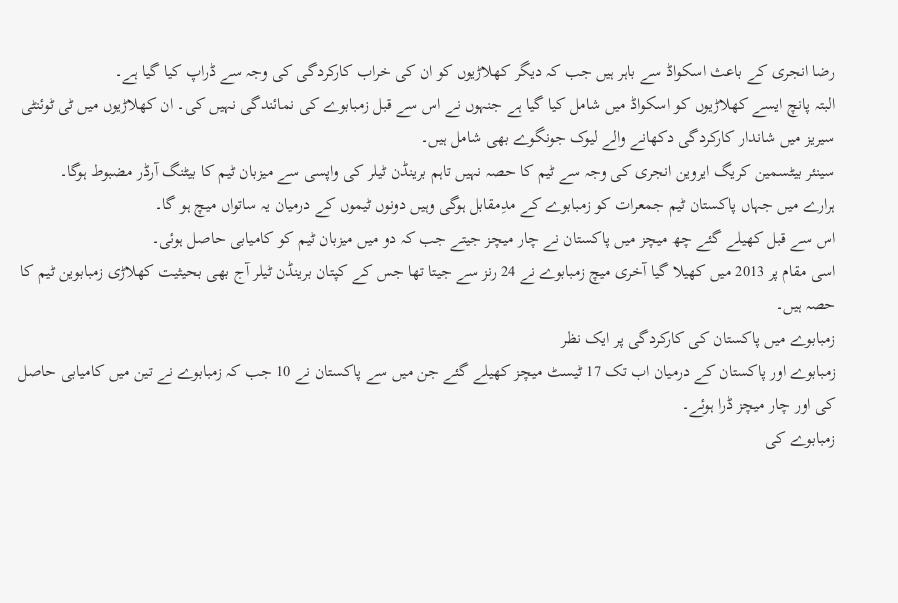رضا انجری کے باعث اسکواڈ سے باہر ہیں جب کہ دیگر کھلاڑیوں کو ان کی خراب کارکردگی کی وجہ سے ڈراپ کیا گیا ہے۔
البتہ پانچ ایسے کھلاڑیوں کو اسکواڈ میں شامل کیا گیا ہے جنہوں نے اس سے قبل زمبابوے کی نمائندگی نہیں کی۔ ان کھلاڑیوں میں ٹی ٹوئنٹی سیریز میں شاندار کارکردگی دکھانے والے لیوک جونگوے بھی شامل ہیں۔
سینئر بیٹسمین کریگ ایروین انجری کی وجہ سے ٹیم کا حصہ نہیں تاہم برینڈن ٹیلر کی واپسی سے میزبان ٹیم کا بیٹنگ آرڈر مضبوط ہوگا۔
ہرارے میں جہاں پاکستان ٹیم جمعرات کو زمبابوے کے مدِمقابل ہوگی وہیں دونوں ٹیموں کے درمیان یہ ساتواں میچ ہو گا۔
اس سے قبل کھیلے گئے چھ میچز میں پاکستان نے چار میچز جیتے جب کہ دو میں میزبان ٹیم کو کامیابی حاصل ہوئی۔
اسی مقام پر 2013 میں کھیلا گیا آخری میچ زمبابوے نے 24 رنز سے جیتا تھا جس کے کپتان برینڈن ٹیلر آج بھی بحیثیت کھلاڑی زمبابوین ٹیم کا حصہ ہیں۔
زمبابوے میں پاکستان کی کارکردگی پر ایک نظر
زمبابوے اور پاکستان کے درمیان اب تک 17 ٹیسٹ میچز کھیلے گئے جن میں سے پاکستان نے 10 جب کہ زمبابوے نے تین میں کامیابی حاصل کی اور چار میچز ڈرا ہوئے۔
زمبابوے کی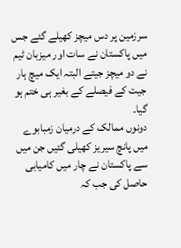سرزمین پر دس میچز کھیلے گئے جس میں پاکستان نے سات اور میزبان ٹیم نے دو میچز جیتے البتہ ایک میچ ہار جیت کے فیصلے کے بغیر ہی ختم ہو گیا۔
دونوں ممالک کے درمیان زمبابوے میں پانچ سیریز کھیلی گئیں جن میں سے پاکستان نے چار میں کامیابی حاصل کی جب کہ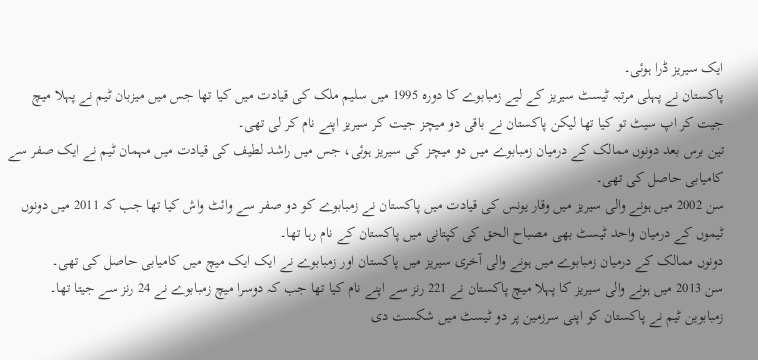ایک سیریز ڈرا ہوئی۔
پاکستان نے پہلی مرتبہ ٹیسٹ سیریز کے لیے زمبابوے کا دورہ 1995 میں سلیم ملک کی قیادت میں کیا تھا جس میں میزبان ٹیم نے پہلا میچ جیت کر اپ سیٹ تو کیا تھا لیکن پاکستان نے باقی دو میچز جیت کر سیریز اپنے نام کر لی تھی۔
تین برس بعد دونوں ممالک کے درمیان زمبابوے میں دو میچز کی سیریز ہوئی، جس میں راشد لطیف کی قیادت میں مہمان ٹیم نے ایک صفر سے کامیابی حاصل کی تھی۔
سن 2002 میں ہونے والی سیریز میں وقار یونس کی قیادت میں پاکستان نے زمبابوے کو دو صفر سے وائٹ واش کیا تھا جب کہ 2011 میں دونوں ٹیموں کے درمیان واحد ٹیسٹ بھی مصباح الحق کی کپتانی میں پاکستان کے نام رہا تھا۔
دونوں ممالک کے درمیان زمبابوے میں ہونے والی آخری سیریز میں پاکستان اور زمبابوے نے ایک ایک میچ میں کامیابی حاصل کی تھی۔
سن 2013 میں ہونے والی سیریز کا پہلا میچ پاکستان نے 221 رنز سے اپنے نام کیا تھا جب کہ دوسرا میچ زمبابوے نے 24 رنز سے جیتا تھا۔
زمبابوین ٹیم نے پاکستان کو اپنی سرزمین پر دو ٹیسٹ میں شکست دی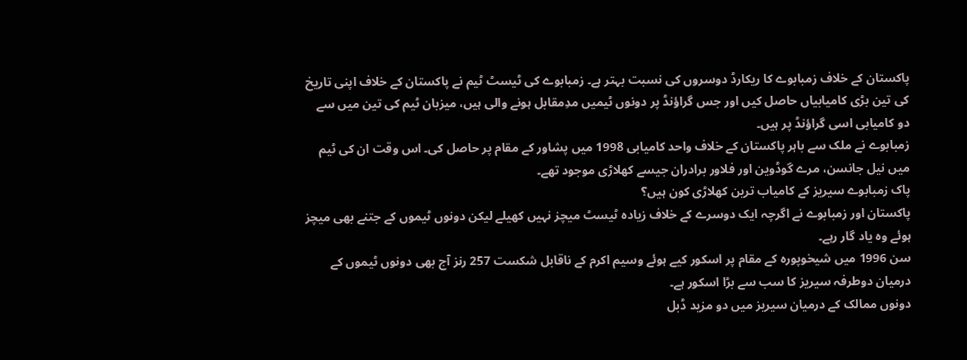پاکستان کے خلاف زمبابوے کا ریکارڈ دوسروں کی نسبت بہتر ہے۔ زمبابوے کی ٹیسٹ ٹیم نے پاکستان کے خلاف اپنی تاریخ کی تین بڑی کامیابیاں حاصل کیں اور جس گراؤنڈ پر دونوں ٹیمیں مدِمقابل ہونے والی ہیں، میزبان ٹیم کی تین میں سے دو کامیابی اسی گراؤنڈ پر ہیں۔
زمبابوے نے ملک سے باہر پاکستان کے خلاف واحد کامیابی 1998 میں پشاور کے مقام پر حاصل کی۔ اس وقت ان کی ٹیم میں نیل جانسن، مرے گوڈوین اور فلاور برادران جیسے کھلاڑی موجود تھے۔
پاک زمبابوے سیریز کے کامیاب ترین کھلاڑی کون ہیں؟
پاکستان اور زمبابوے نے اگرچہ ایک دوسرے کے خلاف زیادہ ٹیسٹ میچز نہیں کھیلے لیکن دونوں ٹیموں کے جتنے بھی میچز ہوئے وہ یاد گار رہے۔
سن 1996 میں شیخوپورہ کے مقام پر اسکور کیے ہوئے وسیم اکرم کے ناقابل شکست 257 رنز آج بھی دونوں ٹیموں کے درمیان دوطرفہ سیریز کا سب سے بڑا اسکور ہے۔
دونوں ممالک کے درمیان سیریز میں دو مزید ڈبل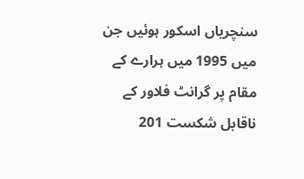سنچریاں اسکور ہوئیں جن میں 1995 میں ہرارے کے مقام پر گرانٹ فلاور کے ناقابل شکست 201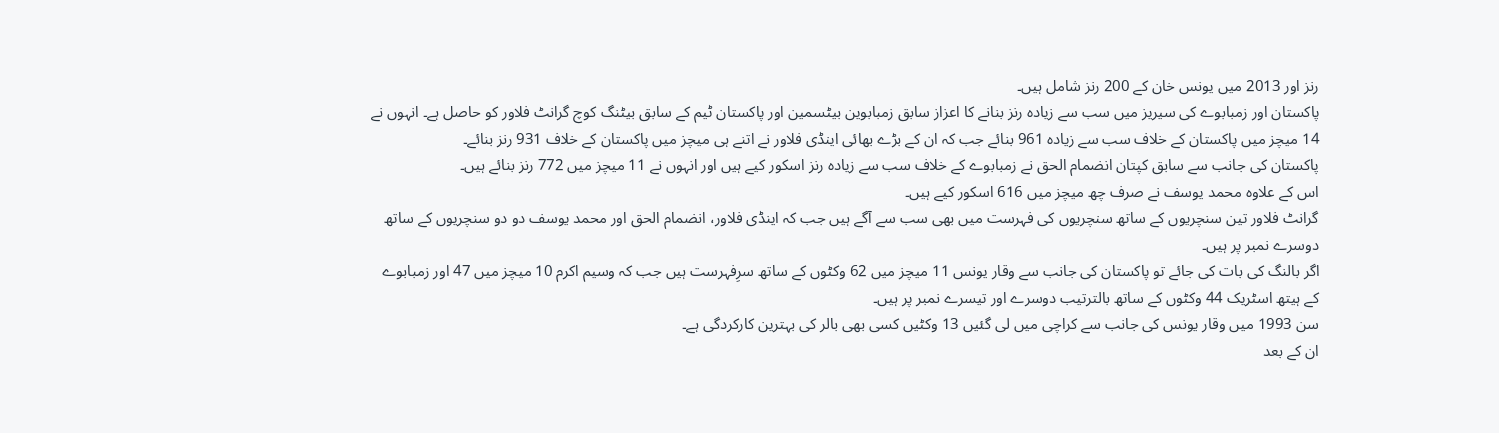رنز اور 2013 میں یونس خان کے 200 رنز شامل ہیں۔
پاکستان اور زمبابوے کی سیریز میں سب سے زیادہ رنز بنانے کا اعزاز سابق زمبابوین بیٹسمین اور پاکستان ٹیم کے سابق بیٹنگ کوچ گرانٹ فلاور کو حاصل ہے۔ انہوں نے 14 میچز میں پاکستان کے خلاف سب سے زیادہ 961 بنائے جب کہ ان کے بڑے بھائی اینڈی فلاور نے اتنے ہی میچز میں پاکستان کے خلاف 931 رنز بنائے۔
پاکستان کی جانب سے سابق کپتان انضمام الحق نے زمبابوے کے خلاف سب سے زیادہ رنز اسکور کیے ہیں اور انہوں نے 11 میچز میں 772 رنز بنائے ہیں۔
اس کے علاوہ محمد یوسف نے صرف چھ میچز میں 616 اسکور کیے ہیں۔
گرانٹ فلاور تین سنچریوں کے ساتھ سنچریوں کی فہرست میں بھی سب سے آگے ہیں جب کہ اینڈی فلاور، انضمام الحق اور محمد یوسف دو دو سنچریوں کے ساتھ دوسرے نمبر پر ہیں۔
اگر بالنگ کی بات کی جائے تو پاکستان کی جانب سے وقار یونس 11 میچز میں 62 وکٹوں کے ساتھ سرِفہرست ہیں جب کہ وسیم اکرم 10 میچز میں 47 اور زمبابوے کے ہیتھ اسٹریک 44 وکٹوں کے ساتھ بالترتیب دوسرے اور تیسرے نمبر پر ہیں۔
سن 1993 میں وقار یونس کی جانب سے کراچی میں لی گئیں 13 وکٹیں کسی بھی بالر کی بہترین کارکردگی ہے۔
ان کے بعد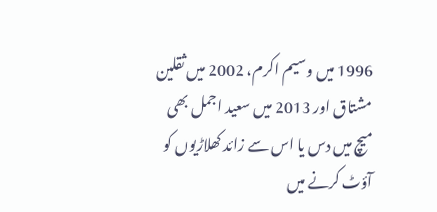1996 میں وسیم اکرم، 2002 میں ثقلین مشتاق اور 2013 میں سعید اجمل بھی میچ میں دس یا اس سے زائد کھلاڑیوں کو آؤٹ کرنے میں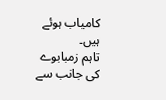کامیاب ہوئے ہیں۔
تاہم زمبابوے کی جانب سے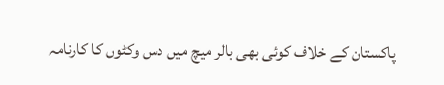پاکستان کے خلاف کوئی بھی بالر میچ میں دس وکٹوں کا کارنامہ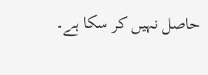حاصل نہیں کر سکا ہے۔